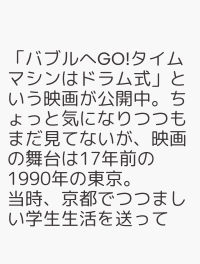「バブルへGO!タイムマシンはドラム式」という映画が公開中。ちょっと気になりつつもまだ見てないが、映画の舞台は17年前の1990年の東京。
当時、京都でつつましい学生生活を送って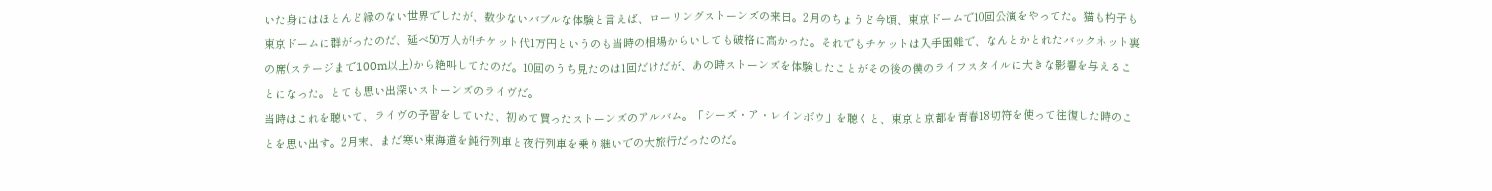いた身にはほとんど縁のない世界でしたが、数少ないバブルな体験と言えば、ローリングストーンズの来日。2月のちょうど今頃、東京ドームで10回公演をやってた。猫も杓子も東京ドームに群がったのだ、延べ50万人が!チケット代1万円というのも当時の相場からいしても破格に高かった。それでもチケットは入手困難で、なんとかとれたバックネット裏の席(ステージまで100m以上)から絶叫してたのだ。10回のうち見たのは1回だけだが、あの時ストーンズを体験したことがその後の僕のライフスタイルに大きな影響を与えることになった。とても思い出深いストーンズのライヴだ。
当時はこれを聴いて、ライヴの予習をしていた、初めて買ったストーンズのアルバム。「シーズ・ア・レインボウ」を聴くと、東京と京都を青春18切符を使って往復した時のことを思い出す。2月末、まだ寒い東海道を鈍行列車と夜行列車を乗り継いでの大旅行だったのだ。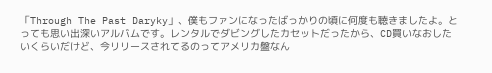「Through The Past Daryky」、僕もファンになったばっかりの頃に何度も聴きましたよ。とっても思い出深いアルバムです。レンタルでダビングしたカセットだったから、CD買いなおしたいくらいだけど、今リリースされてるのってアメリカ盤なん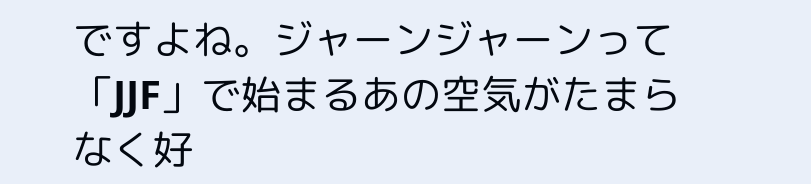ですよね。ジャーンジャーンって「JJF」で始まるあの空気がたまらなく好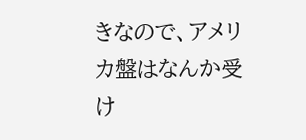きなので、アメリカ盤はなんか受け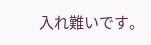入れ難いです。